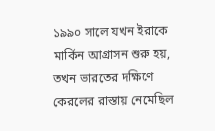১৯৯০ সালে যখন ইরাকে মার্কিন আগ্রাসন শুরু হয়, তখন ভারতের দক্ষিণে কেরলের রাস্তায় নেমেছিল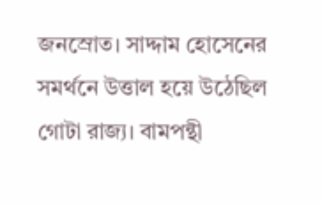জনস্রোত। সাদ্দাম হোসেনের সমর্থনে উত্তাল হয়ে উঠেছিল গোটা রাজ্য। বামপন্থী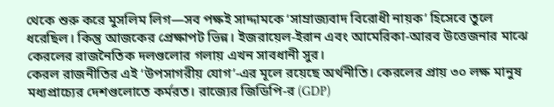থেকে শুরু করে মুসলিম লিগ—সব পক্ষই সাদ্দামকে ‘সাম্রাজ্যবাদ বিরোধী নায়ক’ হিসেবে তুলে ধরেছিল। কিন্তু আজকের প্রেক্ষাপট ভিন্ন। ইজরায়েল-ইরান এবং আমেরিকা-আরব উত্তেজনার মাঝে কেরলের রাজনৈতিক দলগুলোর গলায় এখন সাবধানী সুর।
কেরল রাজনীতির এই ‘উপসাগরীয় যোগ’-এর মূলে রয়েছে অর্থনীতি। কেরলের প্রায় ৩০ লক্ষ মানুষ মধ্যপ্রাচ্যের দেশগুলোতে কর্মরত। রাজ্যের জিডিপি-র (GDP)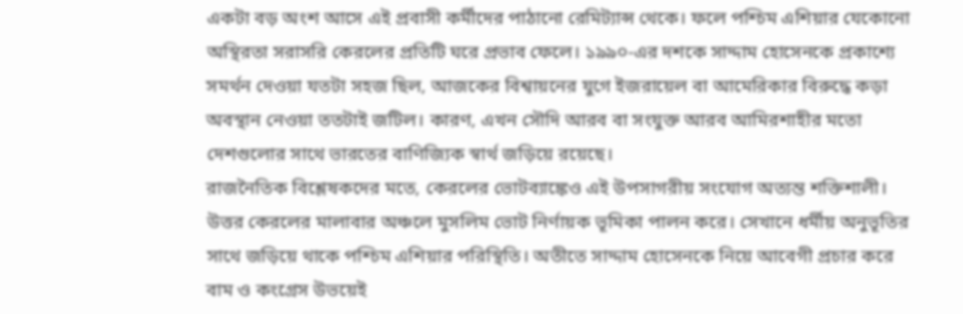একটা বড় অংশ আসে এই প্রবাসী কর্মীদের পাঠানো রেমিট্যান্স থেকে। ফলে পশ্চিম এশিয়ার যেকোনো অস্থিরতা সরাসরি কেরলের প্রতিটি ঘরে প্রভাব ফেলে। ১৯৯০-এর দশকে সাদ্দাম হোসেনকে প্রকাশ্যে সমর্থন দেওয়া যতটা সহজ ছিল, আজকের বিশ্বায়নের যুগে ইজরায়েল বা আমেরিকার বিরুদ্ধে কড়া অবস্থান নেওয়া ততটাই জটিল। কারণ, এখন সৌদি আরব বা সংযুক্ত আরব আমিরশাহীর মতো দেশগুলোর সাথে ভারতের বাণিজ্যিক স্বার্থ জড়িয়ে রয়েছে।
রাজনৈতিক বিশ্লেষকদের মতে, কেরলের ভোটব্যাঙ্কেও এই উপসাগরীয় সংযোগ অত্যন্ত শক্তিশালী। উত্তর কেরলের মালাবার অঞ্চলে মুসলিম ভোট নির্ণায়ক ভূমিকা পালন করে। সেখানে ধর্মীয় অনুভূতির সাথে জড়িয়ে থাকে পশ্চিম এশিয়ার পরিস্থিতি। অতীতে সাদ্দাম হোসেনকে নিয়ে আবেগী প্রচার করে বাম ও কংগ্রেস উভয়েই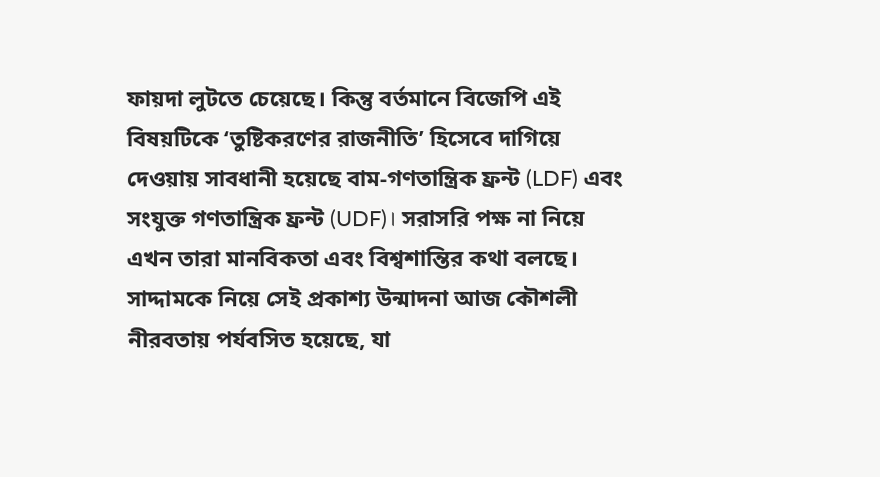ফায়দা লুটতে চেয়েছে। কিন্তু বর্তমানে বিজেপি এই বিষয়টিকে ‘তুষ্টিকরণের রাজনীতি’ হিসেবে দাগিয়ে দেওয়ায় সাবধানী হয়েছে বাম-গণতান্ত্রিক ফ্রন্ট (LDF) এবং সংযুক্ত গণতান্ত্রিক ফ্রন্ট (UDF)। সরাসরি পক্ষ না নিয়ে এখন তারা মানবিকতা এবং বিশ্বশান্তির কথা বলছে। সাদ্দামকে নিয়ে সেই প্রকাশ্য উন্মাদনা আজ কৌশলী নীরবতায় পর্যবসিত হয়েছে, যা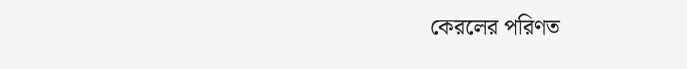কেরলের পরিণত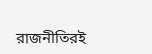রাজনীতিরই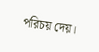পরিচয় দেয়।